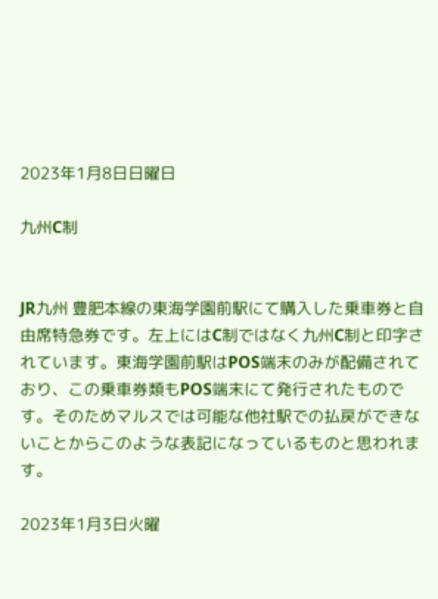2023年1月8日日曜日

九州C制


JR九州 豊肥本線の東海学園前駅にて購入した乗車券と自由席特急券です。左上にはC制ではなく九州C制と印字されています。東海学園前駅はPOS端末のみが配備されており、この乗車券類もPOS端末にて発行されたものです。そのためマルスでは可能な他社駅での払戻ができないことからこのような表記になっているものと思われます。

2023年1月3日火曜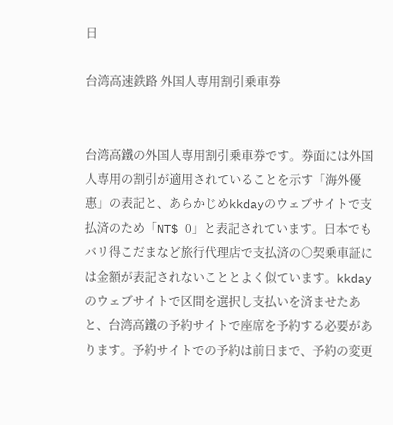日

台湾高速鉄路 外国人専用割引乗車券


台湾高鐵の外国人専用割引乗車券です。券面には外国人専用の割引が適用されていることを示す「海外優惠」の表記と、あらかじめkkdayのウェブサイトで支払済のため「NT$ 0」と表記されています。日本でもバリ得こだまなど旅行代理店で支払済の○契乗車証には金額が表記されないこととよく似ています。kkdayのウェブサイトで区間を選択し支払いを済ませたあと、台湾高鐵の予約サイトで座席を予約する必要があります。予約サイトでの予約は前日まで、予約の変更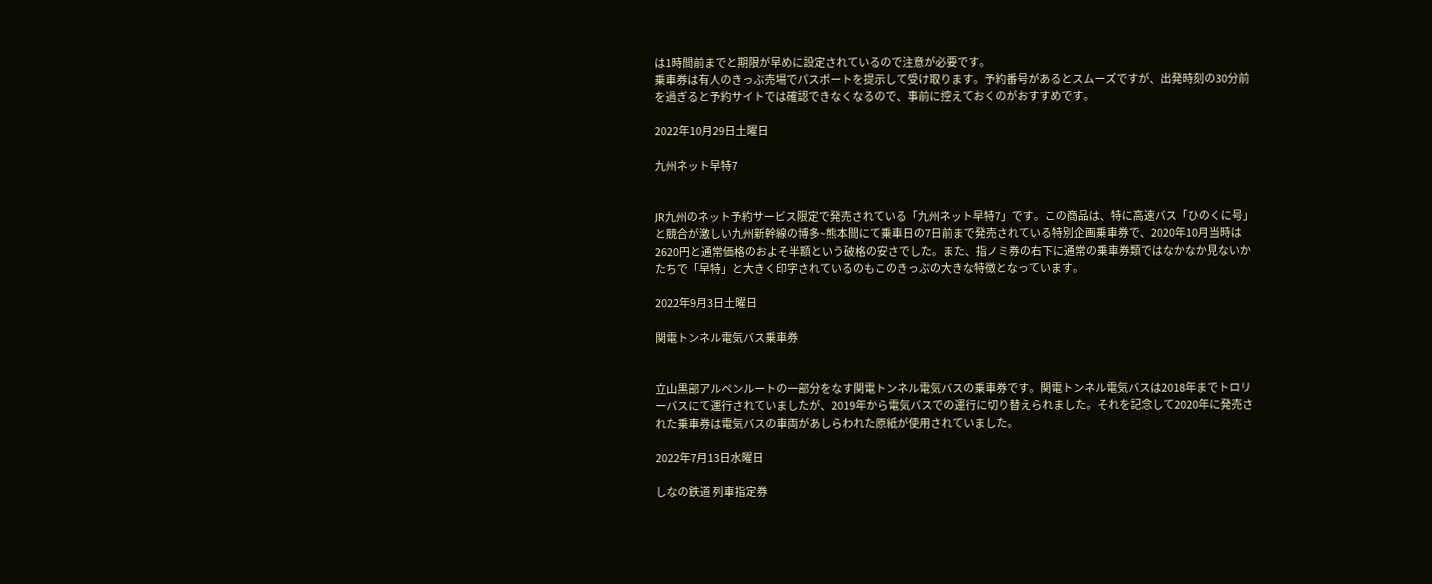は1時間前までと期限が早めに設定されているので注意が必要です。
乗車券は有人のきっぷ売場でパスポートを提示して受け取ります。予約番号があるとスムーズですが、出発時刻の30分前を過ぎると予約サイトでは確認できなくなるので、事前に控えておくのがおすすめです。

2022年10月29日土曜日

九州ネット早特7


JR九州のネット予約サービス限定で発売されている「九州ネット早特7」です。この商品は、特に高速バス「ひのくに号」と競合が激しい九州新幹線の博多~熊本間にて乗車日の7日前まで発売されている特別企画乗車券で、2020年10月当時は2620円と通常価格のおよそ半額という破格の安さでした。また、指ノミ券の右下に通常の乗車券類ではなかなか見ないかたちで「早特」と大きく印字されているのもこのきっぷの大きな特徴となっています。

2022年9月3日土曜日

関電トンネル電気バス乗車券


立山黒部アルペンルートの一部分をなす関電トンネル電気バスの乗車券です。関電トンネル電気バスは2018年までトロリーバスにて運行されていましたが、2019年から電気バスでの運行に切り替えられました。それを記念して2020年に発売された乗車券は電気バスの車両があしらわれた原紙が使用されていました。

2022年7月13日水曜日

しなの鉄道 列車指定券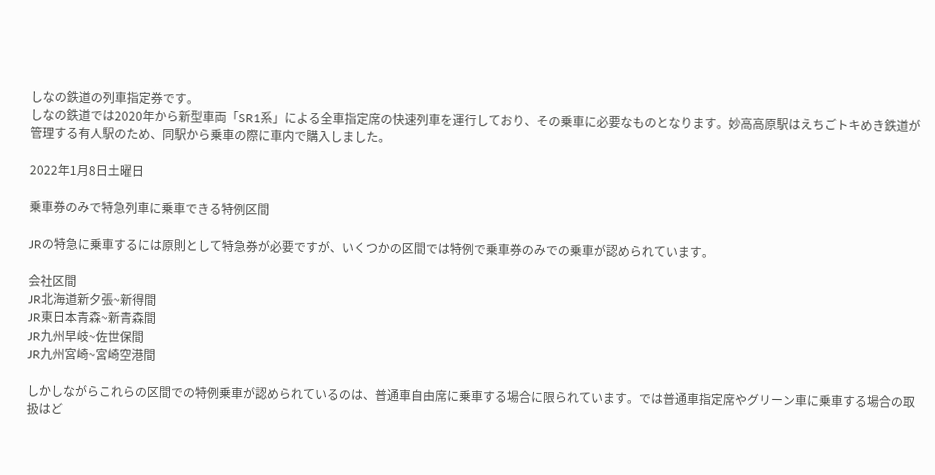しなの鉄道の列車指定券です。
しなの鉄道では2020年から新型車両「SR1系」による全車指定席の快速列車を運行しており、その乗車に必要なものとなります。妙高高原駅はえちごトキめき鉄道が管理する有人駅のため、同駅から乗車の際に車内で購入しました。

2022年1月8日土曜日

乗車券のみで特急列車に乗車できる特例区間

JRの特急に乗車するには原則として特急券が必要ですが、いくつかの区間では特例で乗車券のみでの乗車が認められています。

会社区間
JR北海道新夕張~新得間
JR東日本青森~新青森間
JR九州早岐~佐世保間
JR九州宮崎~宮崎空港間

しかしながらこれらの区間での特例乗車が認められているのは、普通車自由席に乗車する場合に限られています。では普通車指定席やグリーン車に乗車する場合の取扱はど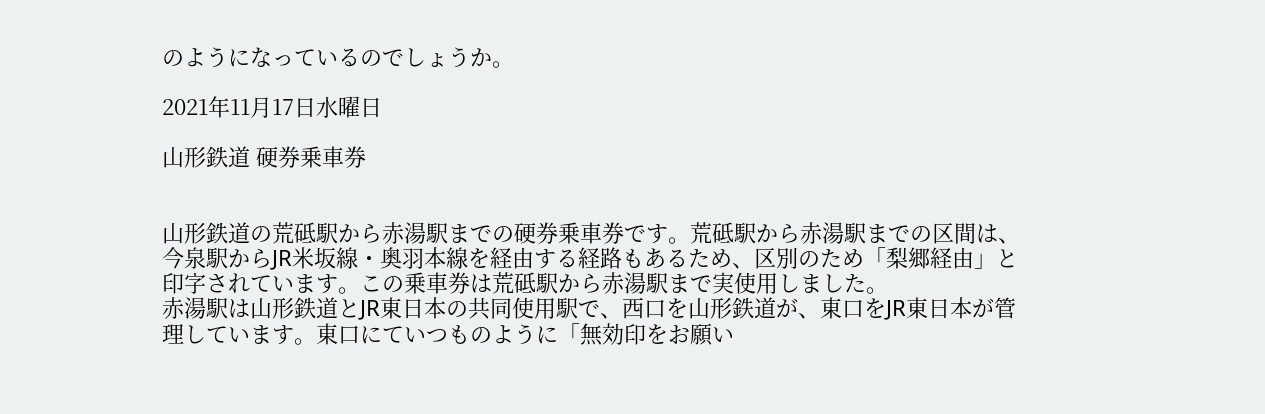のようになっているのでしょうか。

2021年11月17日水曜日

山形鉄道 硬券乗車券


山形鉄道の荒砥駅から赤湯駅までの硬券乗車券です。荒砥駅から赤湯駅までの区間は、今泉駅からJR米坂線・奥羽本線を経由する経路もあるため、区別のため「梨郷経由」と印字されています。この乗車券は荒砥駅から赤湯駅まで実使用しました。
赤湯駅は山形鉄道とJR東日本の共同使用駅で、西口を山形鉄道が、東口をJR東日本が管理しています。東口にていつものように「無効印をお願い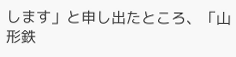します」と申し出たところ、「山形鉄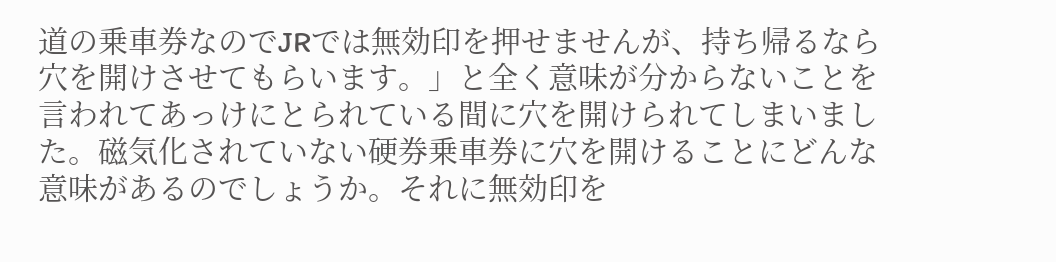道の乗車券なのでJRでは無効印を押せませんが、持ち帰るなら穴を開けさせてもらいます。」と全く意味が分からないことを言われてあっけにとられている間に穴を開けられてしまいました。磁気化されていない硬券乗車券に穴を開けることにどんな意味があるのでしょうか。それに無効印を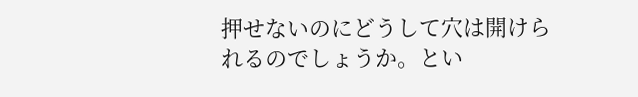押せないのにどうして穴は開けられるのでしょうか。とい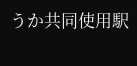うか共同使用駅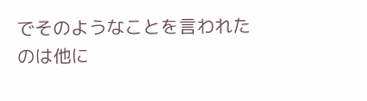でそのようなことを言われたのは他に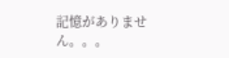記憶がありません。。。